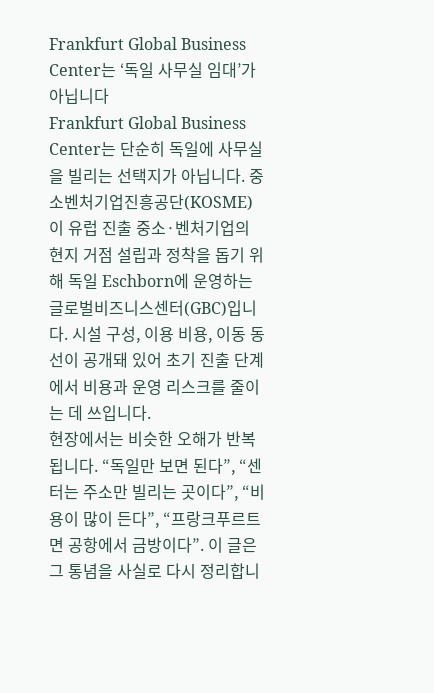Frankfurt Global Business Center는 ‘독일 사무실 임대’가 아닙니다
Frankfurt Global Business Center는 단순히 독일에 사무실을 빌리는 선택지가 아닙니다. 중소벤처기업진흥공단(KOSME)이 유럽 진출 중소·벤처기업의 현지 거점 설립과 정착을 돕기 위해 독일 Eschborn에 운영하는 글로벌비즈니스센터(GBC)입니다. 시설 구성, 이용 비용, 이동 동선이 공개돼 있어 초기 진출 단계에서 비용과 운영 리스크를 줄이는 데 쓰입니다.
현장에서는 비슷한 오해가 반복됩니다. “독일만 보면 된다”, “센터는 주소만 빌리는 곳이다”, “비용이 많이 든다”, “프랑크푸르트면 공항에서 금방이다”. 이 글은 그 통념을 사실로 다시 정리합니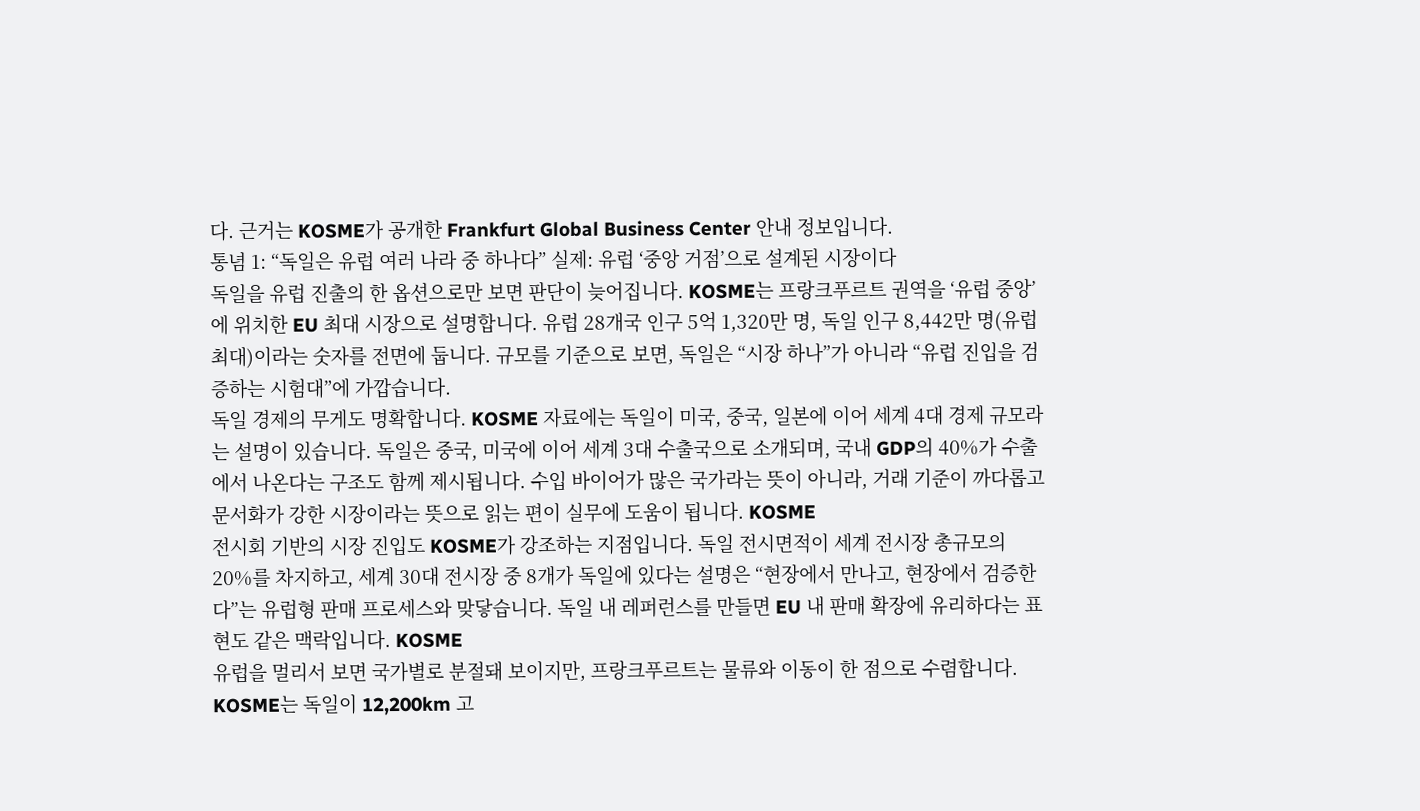다. 근거는 KOSME가 공개한 Frankfurt Global Business Center 안내 정보입니다.
통념 1: “독일은 유럽 여러 나라 중 하나다” 실제: 유럽 ‘중앙 거점’으로 설계된 시장이다
독일을 유럽 진출의 한 옵션으로만 보면 판단이 늦어집니다. KOSME는 프랑크푸르트 권역을 ‘유럽 중앙’에 위치한 EU 최대 시장으로 설명합니다. 유럽 28개국 인구 5억 1,320만 명, 독일 인구 8,442만 명(유럽 최대)이라는 숫자를 전면에 둡니다. 규모를 기준으로 보면, 독일은 “시장 하나”가 아니라 “유럽 진입을 검증하는 시험대”에 가깝습니다.
독일 경제의 무게도 명확합니다. KOSME 자료에는 독일이 미국, 중국, 일본에 이어 세계 4대 경제 규모라는 설명이 있습니다. 독일은 중국, 미국에 이어 세계 3대 수출국으로 소개되며, 국내 GDP의 40%가 수출에서 나온다는 구조도 함께 제시됩니다. 수입 바이어가 많은 국가라는 뜻이 아니라, 거래 기준이 까다롭고 문서화가 강한 시장이라는 뜻으로 읽는 편이 실무에 도움이 됩니다. KOSME
전시회 기반의 시장 진입도 KOSME가 강조하는 지점입니다. 독일 전시면적이 세계 전시장 총규모의 20%를 차지하고, 세계 30대 전시장 중 8개가 독일에 있다는 설명은 “현장에서 만나고, 현장에서 검증한다”는 유럽형 판매 프로세스와 맞닿습니다. 독일 내 레퍼런스를 만들면 EU 내 판매 확장에 유리하다는 표현도 같은 맥락입니다. KOSME
유럽을 멀리서 보면 국가별로 분절돼 보이지만, 프랑크푸르트는 물류와 이동이 한 점으로 수렴합니다. KOSME는 독일이 12,200km 고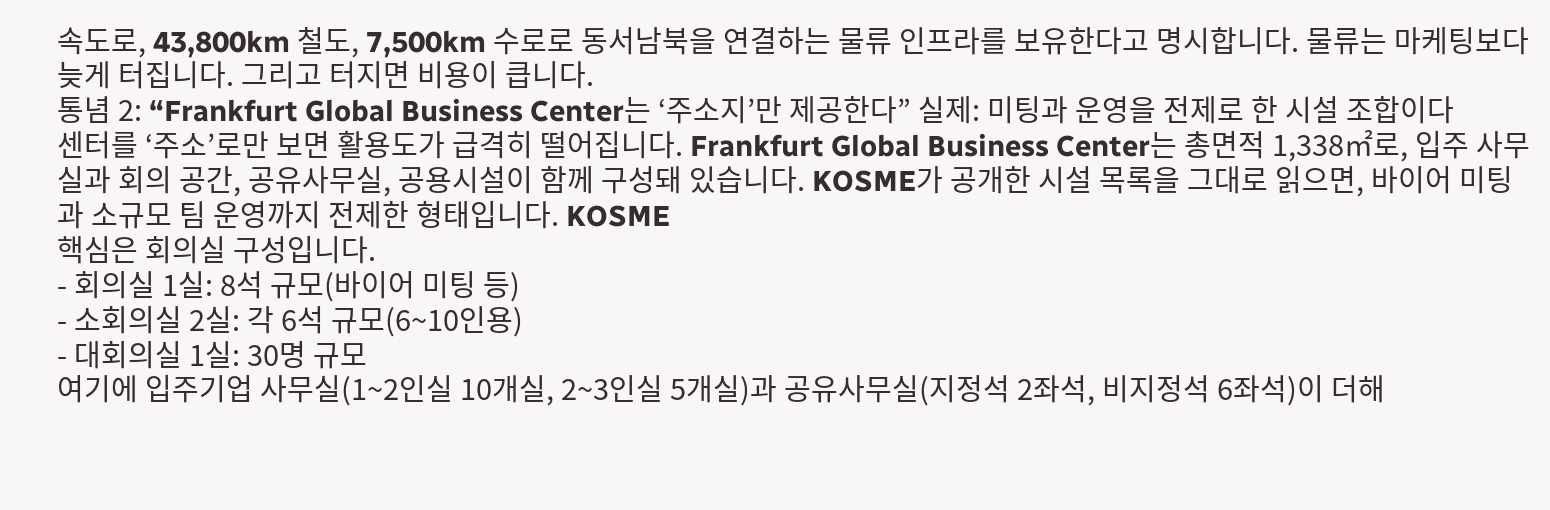속도로, 43,800km 철도, 7,500km 수로로 동서남북을 연결하는 물류 인프라를 보유한다고 명시합니다. 물류는 마케팅보다 늦게 터집니다. 그리고 터지면 비용이 큽니다.
통념 2: “Frankfurt Global Business Center는 ‘주소지’만 제공한다” 실제: 미팅과 운영을 전제로 한 시설 조합이다
센터를 ‘주소’로만 보면 활용도가 급격히 떨어집니다. Frankfurt Global Business Center는 총면적 1,338㎡로, 입주 사무실과 회의 공간, 공유사무실, 공용시설이 함께 구성돼 있습니다. KOSME가 공개한 시설 목록을 그대로 읽으면, 바이어 미팅과 소규모 팀 운영까지 전제한 형태입니다. KOSME
핵심은 회의실 구성입니다.
- 회의실 1실: 8석 규모(바이어 미팅 등)
- 소회의실 2실: 각 6석 규모(6~10인용)
- 대회의실 1실: 30명 규모
여기에 입주기업 사무실(1~2인실 10개실, 2~3인실 5개실)과 공유사무실(지정석 2좌석, 비지정석 6좌석)이 더해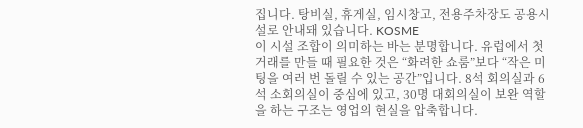집니다. 탕비실, 휴게실, 임시창고, 전용주차장도 공용시설로 안내돼 있습니다. KOSME
이 시설 조합이 의미하는 바는 분명합니다. 유럽에서 첫 거래를 만들 때 필요한 것은 “화려한 쇼룸”보다 “작은 미팅을 여러 번 돌릴 수 있는 공간”입니다. 8석 회의실과 6석 소회의실이 중심에 있고, 30명 대회의실이 보완 역할을 하는 구조는 영업의 현실을 압축합니다.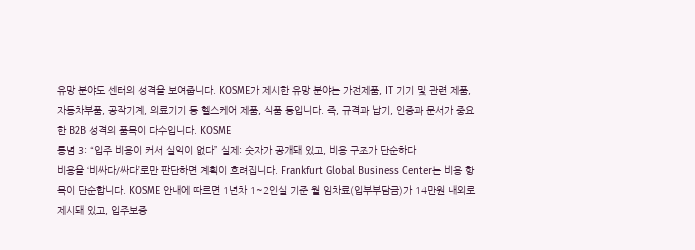유망 분야도 센터의 성격을 보여줍니다. KOSME가 제시한 유망 분야는 가전제품, IT 기기 및 관련 제품, 자동차부품, 공작기계, 의료기기 등 헬스케어 제품, 식품 등입니다. 즉, 규격과 납기, 인증과 문서가 중요한 B2B 성격의 품목이 다수입니다. KOSME
통념 3: “입주 비용이 커서 실익이 없다” 실제: 숫자가 공개돼 있고, 비용 구조가 단순하다
비용을 ‘비싸다/싸다’로만 판단하면 계획이 흐려집니다. Frankfurt Global Business Center는 비용 항목이 단순합니다. KOSME 안내에 따르면 1년차 1~2인실 기준 월 임차료(입부부담금)가 14만원 내외로 제시돼 있고, 입주보증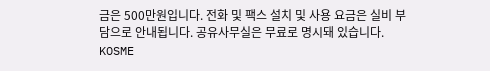금은 500만원입니다. 전화 및 팩스 설치 및 사용 요금은 실비 부담으로 안내됩니다. 공유사무실은 무료로 명시돼 있습니다. KOSME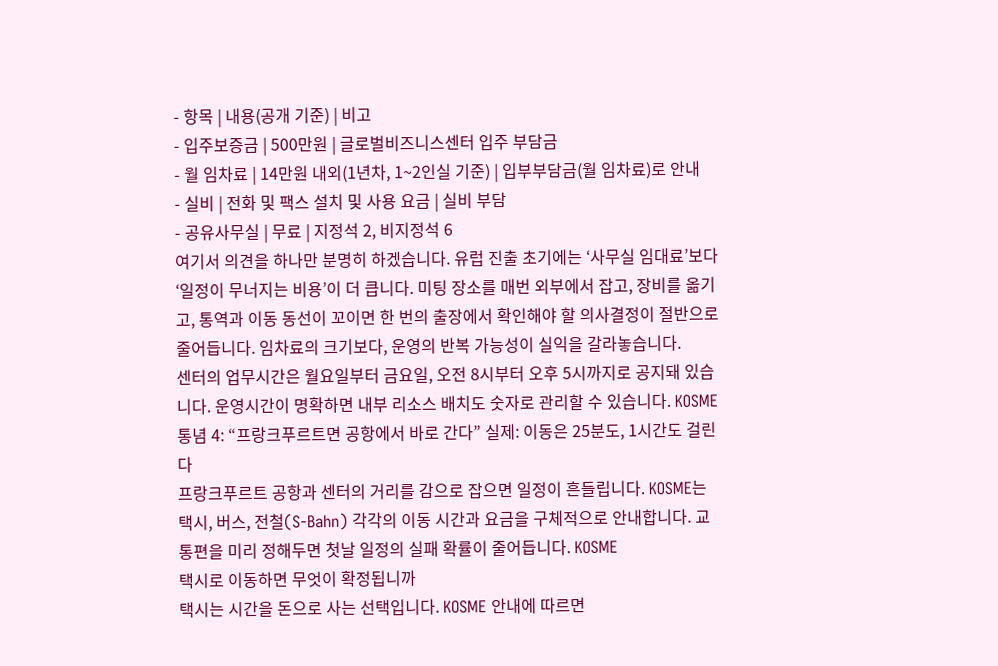- 항목 | 내용(공개 기준) | 비고
- 입주보증금 | 500만원 | 글로벌비즈니스센터 입주 부담금
- 월 임차료 | 14만원 내외(1년차, 1~2인실 기준) | 입부부담금(월 임차료)로 안내
- 실비 | 전화 및 팩스 설치 및 사용 요금 | 실비 부담
- 공유사무실 | 무료 | 지정석 2, 비지정석 6
여기서 의견을 하나만 분명히 하겠습니다. 유럽 진출 초기에는 ‘사무실 임대료’보다 ‘일정이 무너지는 비용’이 더 큽니다. 미팅 장소를 매번 외부에서 잡고, 장비를 옮기고, 통역과 이동 동선이 꼬이면 한 번의 출장에서 확인해야 할 의사결정이 절반으로 줄어듭니다. 임차료의 크기보다, 운영의 반복 가능성이 실익을 갈라놓습니다.
센터의 업무시간은 월요일부터 금요일, 오전 8시부터 오후 5시까지로 공지돼 있습니다. 운영시간이 명확하면 내부 리소스 배치도 숫자로 관리할 수 있습니다. KOSME
통념 4: “프랑크푸르트면 공항에서 바로 간다” 실제: 이동은 25분도, 1시간도 걸린다
프랑크푸르트 공항과 센터의 거리를 감으로 잡으면 일정이 흔들립니다. KOSME는 택시, 버스, 전철(S-Bahn) 각각의 이동 시간과 요금을 구체적으로 안내합니다. 교통편을 미리 정해두면 첫날 일정의 실패 확률이 줄어듭니다. KOSME
택시로 이동하면 무엇이 확정됩니까
택시는 시간을 돈으로 사는 선택입니다. KOSME 안내에 따르면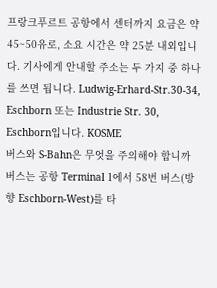프랑크푸르트 공항에서 센터까지 요금은 약 45~50유로, 소요 시간은 약 25분 내외입니다. 기사에게 안내할 주소는 두 가지 중 하나를 쓰면 됩니다. Ludwig-Erhard-Str.30-34, Eschborn 또는 Industrie Str. 30, Eschborn입니다. KOSME
버스와 S-Bahn은 무엇을 주의해야 합니까
버스는 공항 Terminal 1에서 58번 버스(방향 Eschborn-West)를 타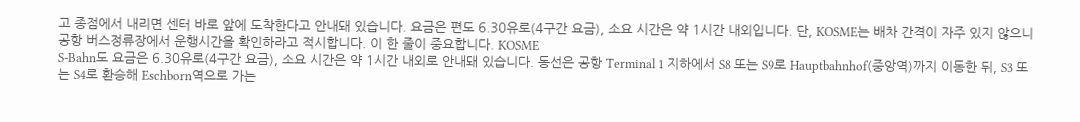고 종점에서 내리면 센터 바로 앞에 도착한다고 안내돼 있습니다. 요금은 편도 6.30유로(4구간 요금), 소요 시간은 약 1시간 내외입니다. 단, KOSME는 배차 간격이 자주 있지 않으니 공항 버스정류장에서 운행시간을 확인하라고 적시합니다. 이 한 줄이 중요합니다. KOSME
S-Bahn도 요금은 6.30유로(4구간 요금), 소요 시간은 약 1시간 내외로 안내돼 있습니다. 동선은 공항 Terminal 1 지하에서 S8 또는 S9로 Hauptbahnhof(중앙역)까지 이동한 뒤, S3 또는 S4로 환승해 Eschborn역으로 가는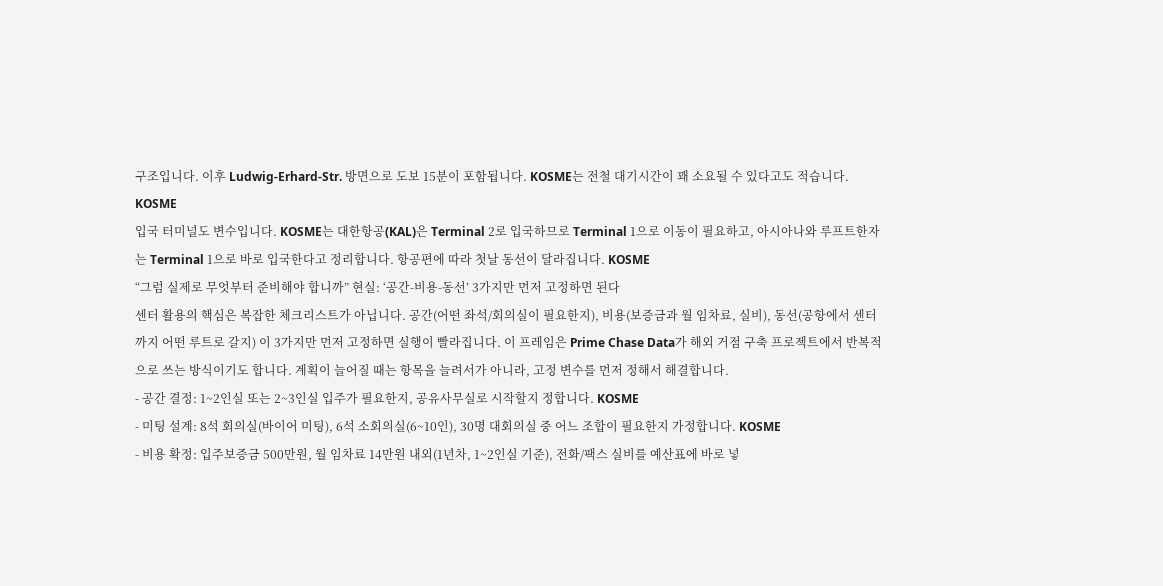구조입니다. 이후 Ludwig-Erhard-Str. 방면으로 도보 15분이 포함됩니다. KOSME는 전철 대기시간이 꽤 소요될 수 있다고도 적습니다. KOSME
입국 터미널도 변수입니다. KOSME는 대한항공(KAL)은 Terminal 2로 입국하므로 Terminal 1으로 이동이 필요하고, 아시아나와 루프트한자는 Terminal 1으로 바로 입국한다고 정리합니다. 항공편에 따라 첫날 동선이 달라집니다. KOSME
“그럼 실제로 무엇부터 준비해야 합니까” 현실: ‘공간-비용-동선’ 3가지만 먼저 고정하면 된다
센터 활용의 핵심은 복잡한 체크리스트가 아닙니다. 공간(어떤 좌석/회의실이 필요한지), 비용(보증금과 월 임차료, 실비), 동선(공항에서 센터까지 어떤 루트로 갈지) 이 3가지만 먼저 고정하면 실행이 빨라집니다. 이 프레임은 Prime Chase Data가 해외 거점 구축 프로젝트에서 반복적으로 쓰는 방식이기도 합니다. 계획이 늘어질 때는 항목을 늘려서가 아니라, 고정 변수를 먼저 정해서 해결합니다.
- 공간 결정: 1~2인실 또는 2~3인실 입주가 필요한지, 공유사무실로 시작할지 정합니다. KOSME
- 미팅 설계: 8석 회의실(바이어 미팅), 6석 소회의실(6~10인), 30명 대회의실 중 어느 조합이 필요한지 가정합니다. KOSME
- 비용 확정: 입주보증금 500만원, 월 임차료 14만원 내외(1년차, 1~2인실 기준), 전화/팩스 실비를 예산표에 바로 넣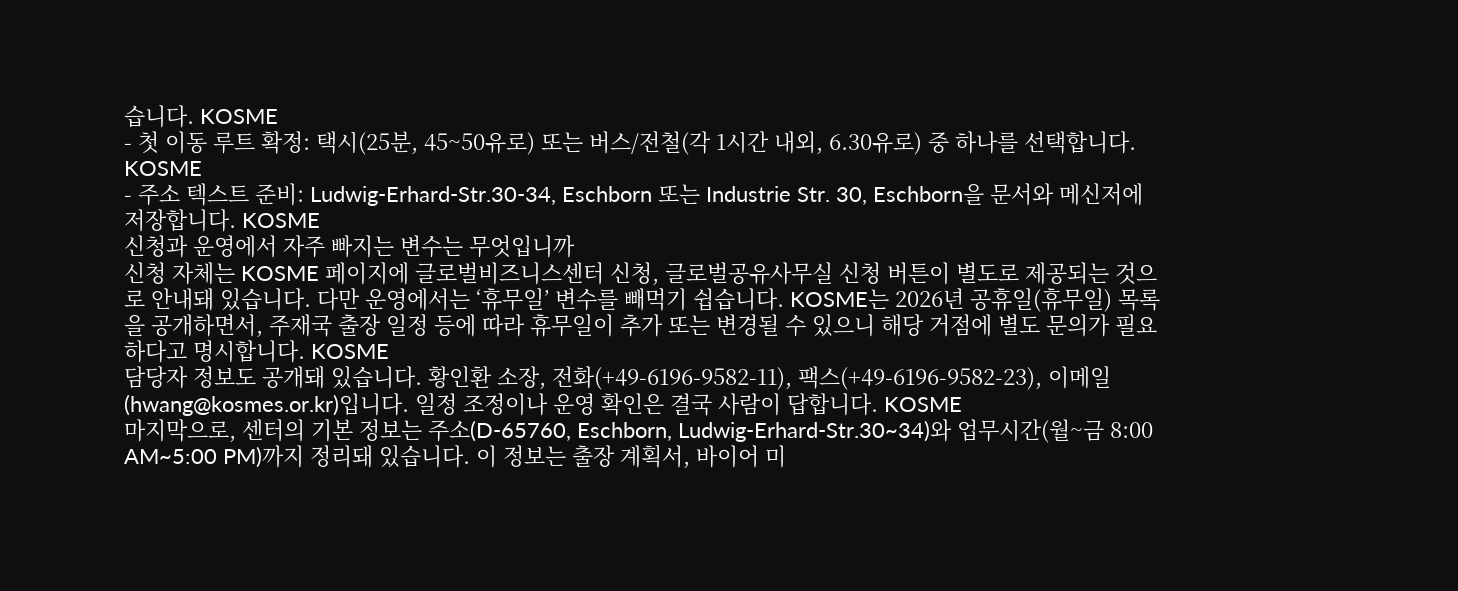습니다. KOSME
- 첫 이동 루트 확정: 택시(25분, 45~50유로) 또는 버스/전철(각 1시간 내외, 6.30유로) 중 하나를 선택합니다. KOSME
- 주소 텍스트 준비: Ludwig-Erhard-Str.30-34, Eschborn 또는 Industrie Str. 30, Eschborn을 문서와 메신저에 저장합니다. KOSME
신청과 운영에서 자주 빠지는 변수는 무엇입니까
신청 자체는 KOSME 페이지에 글로벌비즈니스센터 신청, 글로벌공유사무실 신청 버튼이 별도로 제공되는 것으로 안내돼 있습니다. 다만 운영에서는 ‘휴무일’ 변수를 빼먹기 쉽습니다. KOSME는 2026년 공휴일(휴무일) 목록을 공개하면서, 주재국 출장 일정 등에 따라 휴무일이 추가 또는 변경될 수 있으니 해당 거점에 별도 문의가 필요하다고 명시합니다. KOSME
담당자 정보도 공개돼 있습니다. 황인환 소장, 전화(+49-6196-9582-11), 팩스(+49-6196-9582-23), 이메일(hwang@kosmes.or.kr)입니다. 일정 조정이나 운영 확인은 결국 사람이 답합니다. KOSME
마지막으로, 센터의 기본 정보는 주소(D-65760, Eschborn, Ludwig-Erhard-Str.30~34)와 업무시간(월~금 8:00 AM~5:00 PM)까지 정리돼 있습니다. 이 정보는 출장 계획서, 바이어 미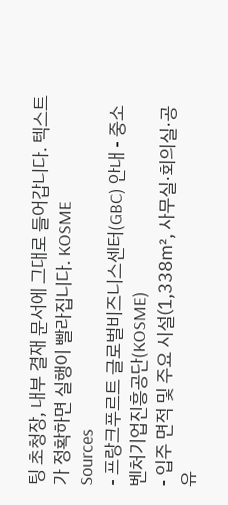팅 초청장, 내부 결재 문서에 그대로 들어갑니다. 텍스트가 정확하면 실행이 빨라집니다. KOSME
Sources
- 프랑크푸르트 글로벌비즈니스센터(GBC) 안내 - 중소벤처기업진흥공단(KOSME)
- 입주 면적 및 주요 시설(1,338㎡, 사무실·회의실·공유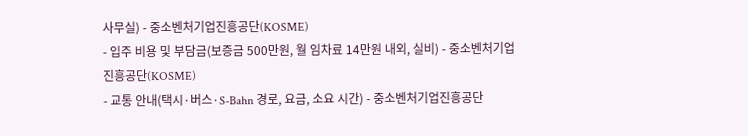사무실) - 중소벤처기업진흥공단(KOSME)
- 입주 비용 및 부담금(보증금 500만원, 월 임차료 14만원 내외, 실비) - 중소벤처기업진흥공단(KOSME)
- 교통 안내(택시·버스·S-Bahn 경로, 요금, 소요 시간) - 중소벤처기업진흥공단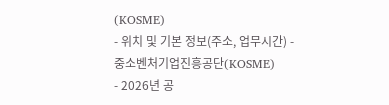(KOSME)
- 위치 및 기본 정보(주소, 업무시간) - 중소벤처기업진흥공단(KOSME)
- 2026년 공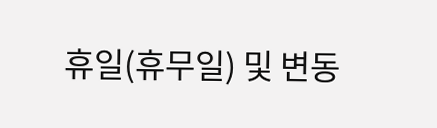휴일(휴무일) 및 변동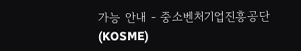가능 안내 - 중소벤처기업진흥공단(KOSME)